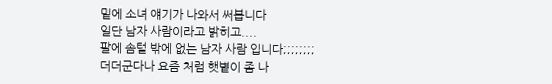밑에 소녀 얘기가 나와서 써봅니다
일단 남자 사람이라고 밝히고....
팔에 솜털 밖에 없는 남자 사람 입니다;;;;;;;;
더더군다나 요즘 처럼 햇볕이 좀 나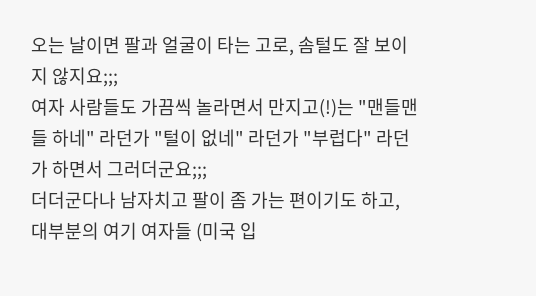오는 날이면 팔과 얼굴이 타는 고로, 솜털도 잘 보이지 않지요;;;
여자 사람들도 가끔씩 놀라면서 만지고(!)는 "맨들맨들 하네" 라던가 "털이 없네" 라던가 "부럽다" 라던가 하면서 그러더군요;;;
더더군다나 남자치고 팔이 좀 가는 편이기도 하고, 대부분의 여기 여자들 (미국 입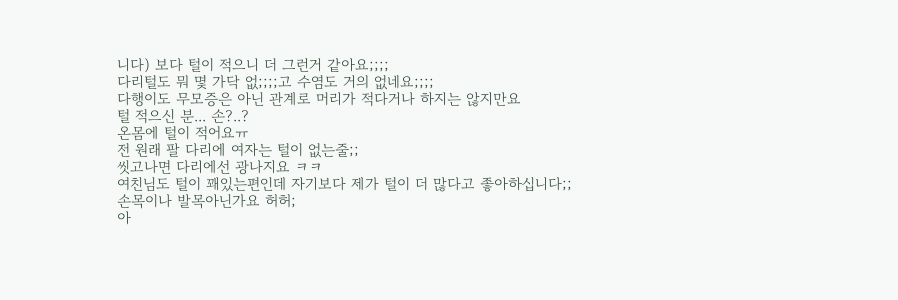니다) 보다 털이 적으니 더 그런거 같아요;;;;
다리털도 뭐 몇 가닥 없;;;;고 수염도 거의 없네요;;;;
다행이도 무모증은 아닌 관계로 머리가 적다거나 하지는 않지만요
털 적으신 분... 손?..?
온몸에 털이 적어요ㅠ
전 원래 팔 다리에 여자는 털이 없는줄;;
씻고나면 다리에선 광나지요 ㅋㅋ
여친님도 털이 꽤있는편인데 자기보다 제가 털이 더 많다고 좋아하십니다;;
손목이나 발목아닌가요 허허;
아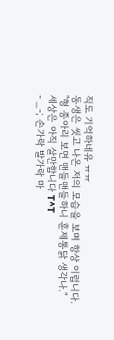직도 기억하네유 ㅠㅠ
동생은 씻고 나온 저의 모습을 보며 항상 이럽니다.
"형 종아리 보면 맨들맨들하니 훈제통닭 생각나."
세상은 아직 살만합니다 T^T
- _-; 손가락 발가락 마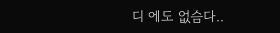디 에도 없슴다..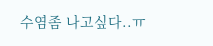수염좀 나고싶다..ㅠ